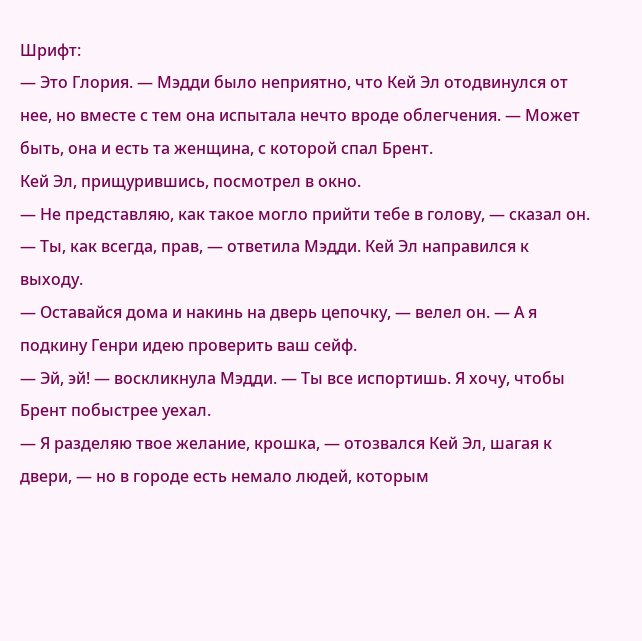Шрифт:
— Это Глория. — Мэдди было неприятно, что Кей Эл отодвинулся от нее, но вместе с тем она испытала нечто вроде облегчения. — Может быть, она и есть та женщина, с которой спал Брент.
Кей Эл, прищурившись, посмотрел в окно.
— Не представляю, как такое могло прийти тебе в голову, — сказал он.
— Ты, как всегда, прав, — ответила Мэдди. Кей Эл направился к выходу.
— Оставайся дома и накинь на дверь цепочку, — велел он. — А я подкину Генри идею проверить ваш сейф.
— Эй, эй! — воскликнула Мэдди. — Ты все испортишь. Я хочу, чтобы Брент побыстрее уехал.
— Я разделяю твое желание, крошка, — отозвался Кей Эл, шагая к двери, — но в городе есть немало людей, которым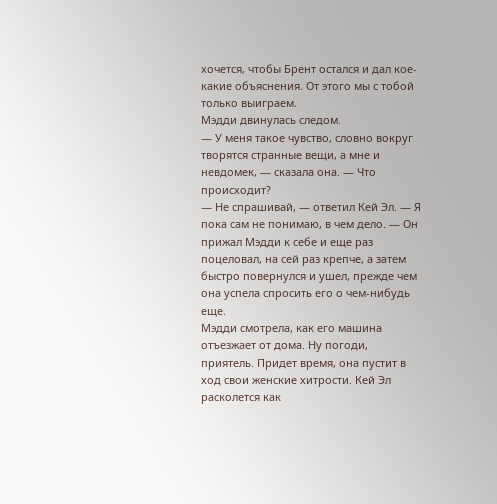хочется, чтобы Брент остался и дал кое-какие объяснения. От этого мы с тобой только выиграем.
Мэдди двинулась следом.
— У меня такое чувство, словно вокруг творятся странные вещи, а мне и невдомек, — сказала она. — Что происходит?
— Не спрашивай, — ответил Кей Эл. — Я пока сам не понимаю, в чем дело. — Он прижал Мэдди к себе и еще раз поцеловал, на сей раз крепче, а затем быстро повернулся и ушел, прежде чем она успела спросить его о чем-нибудь еще.
Мэдди смотрела, как его машина отъезжает от дома. Ну погоди, приятель. Придет время, она пустит в ход свои женские хитрости. Кей Эл расколется как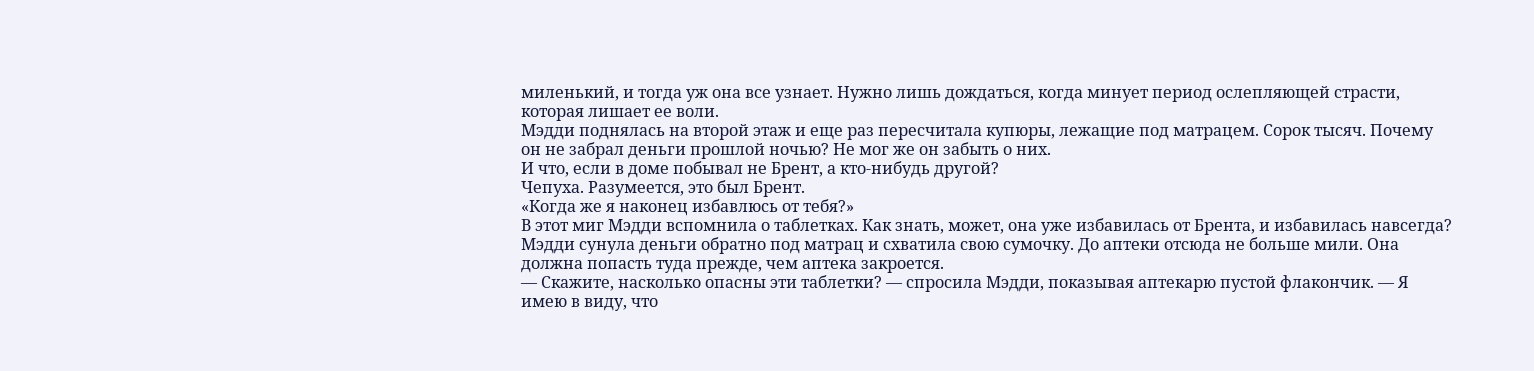миленький, и тогда уж она все узнает. Нужно лишь дождаться, когда минует период ослепляющей страсти, которая лишает ее воли.
Мэдди поднялась на второй этаж и еще раз пересчитала купюры, лежащие под матрацем. Сорок тысяч. Почему он не забрал деньги прошлой ночью? Не мог же он забыть о них.
И что, если в доме побывал не Брент, а кто-нибудь другой?
Чепуха. Разумеется, это был Брент.
«Когда же я наконец избавлюсь от тебя?»
В этот миг Мэдди вспомнила о таблетках. Как знать, может, она уже избавилась от Брента, и избавилась навсегда?
Мэдди сунула деньги обратно под матрац и схватила свою сумочку. До аптеки отсюда не больше мили. Она должна попасть туда прежде, чем аптека закроется.
— Скажите, насколько опасны эти таблетки? — спросила Мэдди, показывая аптекарю пустой флакончик. — Я имею в виду, что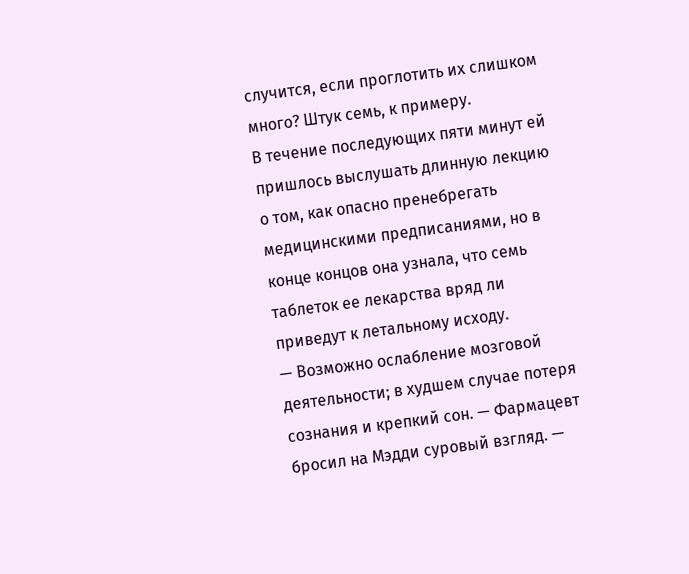случится, если проглотить их слишком много? Штук семь, к примеру.
В течение последующих пяти минут ей пришлось выслушать длинную лекцию о том, как опасно пренебрегать медицинскими предписаниями, но в конце концов она узнала, что семь таблеток ее лекарства вряд ли приведут к летальному исходу.
— Возможно ослабление мозговой деятельности; в худшем случае потеря сознания и крепкий сон. — Фармацевт бросил на Мэдди суровый взгляд. —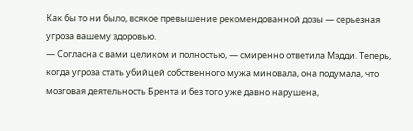Как бы то ни было, всякое превышение рекомендованной дозы — серьезная угроза вашему здоровью.
— Согласна с вами целиком и полностью, — смиренно ответила Мэдди. Теперь, когда угроза стать убийцей собственного мужа миновала, она подумала, что мозговая деятельность Брента и без того уже давно нарушена,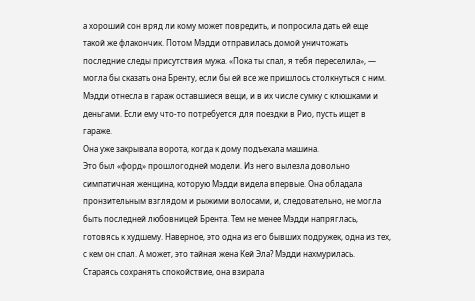а хороший сон вряд ли кому может повредить, и попросила дать ей еще такой же флакончик. Потом Мэдди отправилась домой уничтожать последние следы присутствия мужа. «Пока ты спал, я тебя переселила», — могла бы сказать она Бренту, если бы ей все же пришлось столкнуться с ним.
Мэдди отнесла в гараж оставшиеся вещи, и в их числе сумку с клюшками и деньгами. Если ему что-то потребуется для поездки в Рио, пусть ищет в гараже.
Она уже закрывала ворота, когда к дому подъехала машина.
Это был «форд» прошлогодней модели. Из него вылезла довольно симпатичная женщина, которую Мэдди видела впервые. Она обладала пронзительным взглядом и рыжими волосами, и, следовательно, не могла быть последней любовницей Брента. Тем не менее Мэдди напряглась, готовясь к худшему. Наверное, это одна из его бывших подружек, одна из тех, с кем он спал. А может, это тайная жена Кей Эла? Мэдди нахмурилась. Стараясь сохранять спокойствие, она взирала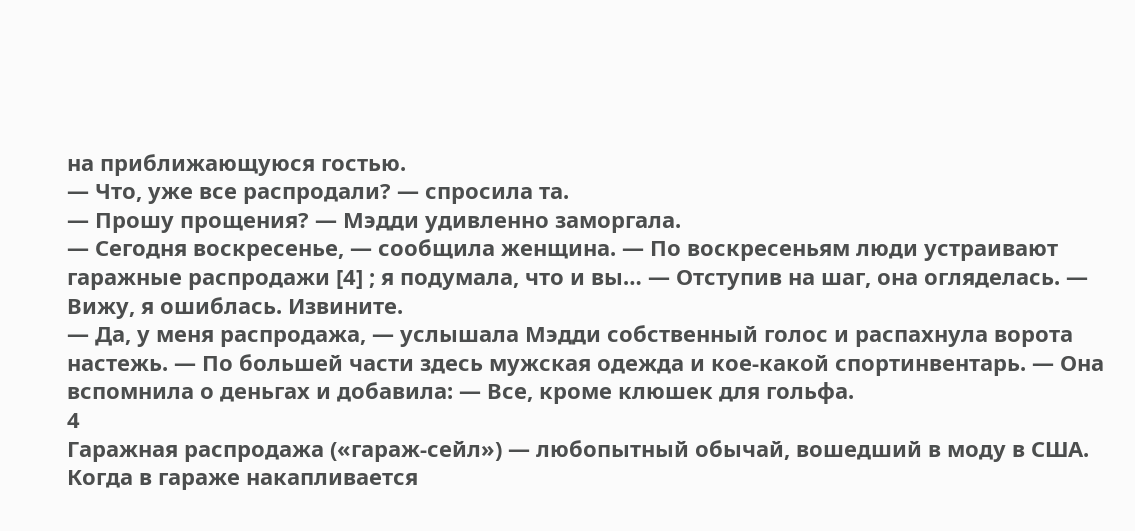на приближающуюся гостью.
— Что, уже все распродали? — спросила та.
— Прошу прощения? — Мэдди удивленно заморгала.
— Сегодня воскресенье, — сообщила женщина. — По воскресеньям люди устраивают гаражные распродажи [4] ; я подумала, что и вы… — Отступив на шаг, она огляделась. — Вижу, я ошиблась. Извините.
— Да, у меня распродажа, — услышала Мэдди собственный голос и распахнула ворота настежь. — По большей части здесь мужская одежда и кое-какой спортинвентарь. — Она вспомнила о деньгах и добавила: — Все, кроме клюшек для гольфа.
4
Гаражная распродажа («гараж-сейл») — любопытный обычай, вошедший в моду в США. Когда в гараже накапливается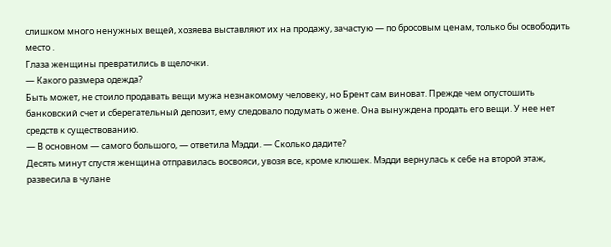слишком много ненужных вещей, хозяева выставляют их на продажу, зачастую — по бросовым ценам, только бы освободить место .
Глаза женщины превратились в щелочки.
— Какого размера одежда?
Быть может, не стоило продавать вещи мужа незнакомому человеку, но Брент сам виноват. Прежде чем опустошить банковский счет и сберегательный депозит, ему следовало подумать о жене. Она вынуждена продать его вещи. У нее нет средств к существованию.
— В основном — самого большого, — ответила Мэдди. — Сколько дадите?
Десять минут спустя женщина отправилась восвояси, увозя все, кроме клюшек. Мэдди вернулась к себе на второй этаж, развесила в чулане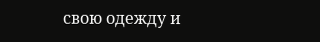свою одежду и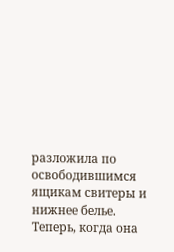разложила по освободившимся ящикам свитеры и нижнее белье. Теперь, когда она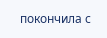покончила с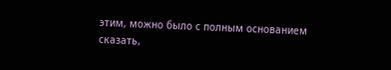этим, можно было с полным основанием сказать,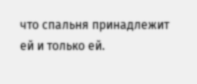что спальня принадлежит ей и только ей.